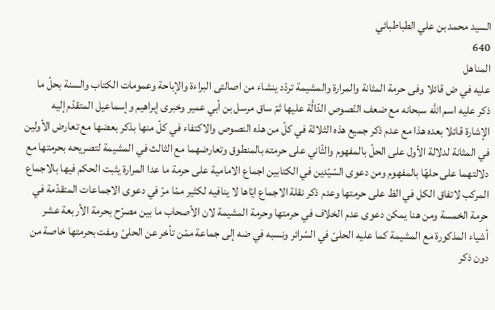السيد محمد بن علي الطباطبائي
640
المناهل
عليه في ض قائلا وفى حرمة المثانة والمرارة والمشيمة تردّد ينشاء من اصالتى البراءة والإباحة وعمومات الكتاب والسنة بحلّ ما ذكر عليه اسم اللَّه سبحانه مع ضعف النّصوص الدّالَّة عليها ثمّ ساق مرسل بن أبي عمير وخبرى إبراهيم وإسماعيل المتقدّم إليه الإشارة قائلا بعده هذا مع عدم ذكر جميع هذه الثلاثة في كلّ من هذه النصوص والاكتفاء في كلّ منها بذكر بعضها مع تعارض الأولين في المثانة لدلالة الأول على الحلّ بالمفهوم والثّاني على حرمته بالمنطوق وتعارضهما مع الثالث في المشيمة لتصريحه بحرمتها مع دلالتهما على حلهّا بالمفهوم ومن دعوى السّيّدين في الكتابين اجماع الامامية على حرمة ما عدا المرارة يثبت الحكم فيها بالاجماع المركب لاتفاق الكل في الظ على حرمتها وعدم ذكر نقلة الاجماع ايّاها لا ينافيه لكثير ممّا مرّ في دعوى الاجماعات المتقدّمة في حرمة الخمسة ومن هنا يمكن دعوى عدم الخلاف في حرمتها وحرمة المشيمة لان الأصحاب ما بين مصرّح بحرمة الأربعة عشر أشياء المذكورة مع المشيمة كما عليه الحلىّ في السّرائر ونسبه في ضه إلى جماعة ممّن تأخر عن الحلىّ ومفت بحرمتها خاصة من دون ذكر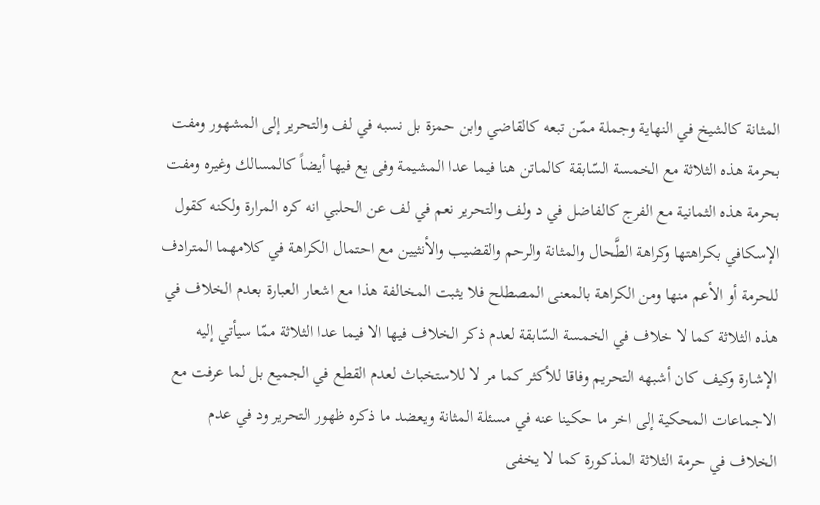المثانة كالشيخ في النهاية وجملة ممّن تبعه كالقاضي وابن حمزة بل نسبه في لف والتحرير إلى المشهور ومفت بحرمة هذه الثلاثة مع الخمسة السّابقة كالماتن هنا فيما عدا المشيمة وفى يع فيها أيضاً كالمسالك وغيره ومفت بحرمة هذه الثمانية مع الفرج كالفاضل في د ولف والتحرير نعم في لف عن الحلبي انه كره المرارة ولكنه كقول الإسكافي بكراهتها وكراهة الطَّحال والمثانة والرحم والقضيب والأنثيين مع احتمال الكراهة في كلامهما المترادف للحرمة أو الأعم منها ومن الكراهة بالمعنى المصطلح فلا يثبت المخالفة هذا مع اشعار العبارة بعدم الخلاف في هذه الثلاثة كما لا خلاف في الخمسة السّابقة لعدم ذكر الخلاف فيها الا فيما عدا الثلاثة ممّا سيأتي إليه الإشارة وكيف كان أشبهه التحريم وفاقا للأكثر كما مر لا للاستخباث لعدم القطع في الجميع بل لما عرفت مع الاجماعات المحكية إلى اخر ما حكينا عنه في مسئلة المثانة ويعضد ما ذكره ظهور التحرير ود في عدم الخلاف في حرمة الثلاثة المذكورة كما لا يخفى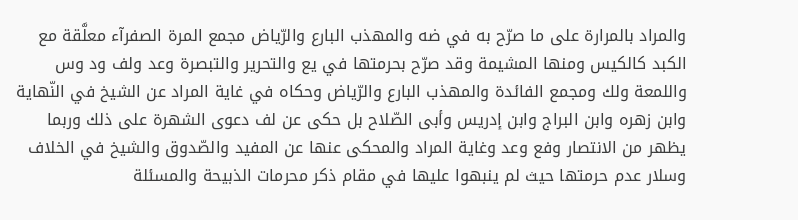والمراد بالمرارة على ما صرّح به في ضه والمهذب البارع والرّياض مجمع المرة الصفرآء معلَّقة مع الكبد كالكيس ومنها المشيمة وقد صرّح بحرمتها في يع والتحرير والتبصرة وعد ولف ود وس واللمعة ولك ومجمع الفائدة والمهذب البارع والرّياض وحكاه في غاية المراد عن الشيخ في النّهاية وابن زهره وابن البراج وابن إدريس وأبى الصّلاح بل حكى عن لف دعوى الشهرة على ذلك وربما يظهر من الانتصار وفع وعد وغاية المراد والمحكى عنها عن المفيد والصّدوق والشيخ في الخلاف وسلار عدم حرمتها حيث لم ينبهوا عليها في مقام ذكر محرمات الذبيحة والمسئلة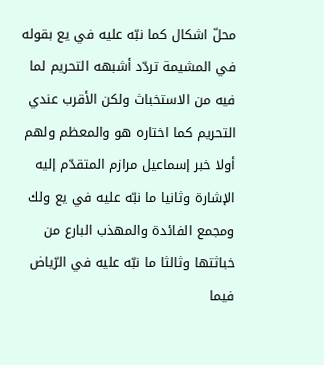محلّ اشكال كما نبّه عليه في يع بقوله في المشيمة تردّد أشبهه التحريم لما فيه من الاستخباث ولكن الأقرب عندي التحريم كما اختاره هو والمعظم ولهم أولا خبر إسماعيل مرازم المتقدّم إليه الإشارة وثانيا ما نبّه عليه في يع ولك ومجمع الفائدة والمهذب البارع من خباثتها وثالثا ما نبّه عليه في الرّياض فيما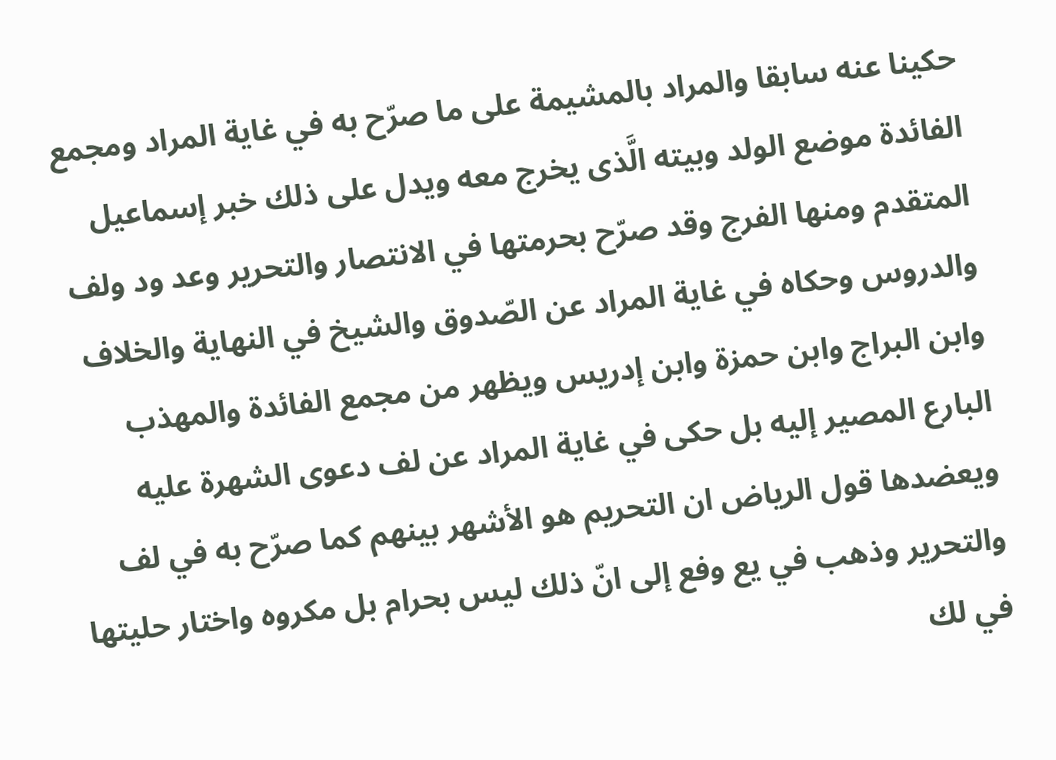حكينا عنه سابقا والمراد بالمشيمة على ما صرّح به في غاية المراد ومجمع الفائدة موضع الولد وبيته الَّذى يخرج معه ويدل على ذلك خبر إسماعيل المتقدم ومنها الفرج وقد صرّح بحرمتها في الانتصار والتحرير وعد ود ولف والدروس وحكاه في غاية المراد عن الصّدوق والشيخ في النهاية والخلاف وابن البراج وابن حمزة وابن إدريس ويظهر من مجمع الفائدة والمهذب البارع المصير إليه بل حكى في غاية المراد عن لف دعوى الشهرة عليه ويعضدها قول الرياض ان التحريم هو الأشهر بينهم كما صرّح به في لف والتحرير وذهب في يع وفع إلى انّ ذلك ليس بحرام بل مكروه واختار حليتها في لك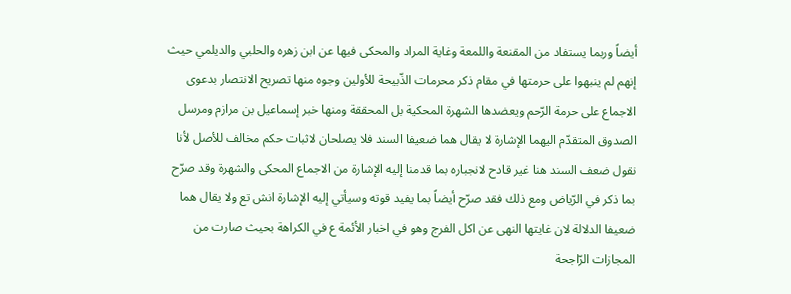أيضاً وربما يستفاد من المقنعة واللمعة وغاية المراد والمحكى فيها عن ابن زهره والحلبي والديلمي حيث إنهم لم ينبهوا على حرمتها في مقام ذكر محرمات الذّبيحة للأولين وجوه منها تصريح الانتصار بدعوى الاجماع على حرمة الرّحم ويعضدها الشهرة المحكية بل المحققة ومنها خبر إسماعيل بن مرازم ومرسل الصدوق المتقدّم اليهما الإشارة لا يقال هما ضعيفا السند فلا يصلحان لاثبات حكم مخالف للأصل لأنا نقول ضعف السند هنا غير قادح لانجباره بما قدمنا إليه الإشارة من الاجماع المحكى والشهرة وقد صرّح بما ذكر في الرّياض ومع ذلك فقد صرّح أيضاً بما يفيد قوته وسيأتي إليه الإشارة انش تع ولا يقال هما ضعيفا الدلالة لان غايتها النهى عن اكل الفرج وهو في اخبار الأئمة ع في الكراهة بحيث صارت من المجازات الرّاجحة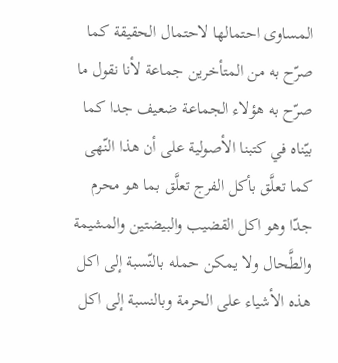المساوى احتمالها لاحتمال الحقيقة كما صرّح به من المتأخرين جماعة لأنا نقول ما صرّح به هؤلاء الجماعة ضعيف جدا كما بيّناه في كتبنا الأصولية على أن هذا النّهى كما تعلَّق بأكل الفرج تعلَّق بما هو محرم جدّا وهو اكل القضيب والبيضتين والمشيمة والطَّحال ولا يمكن حمله بالنّسبة إلى اكل هذه الأشياء على الحرمة وبالنسبة إلى اكل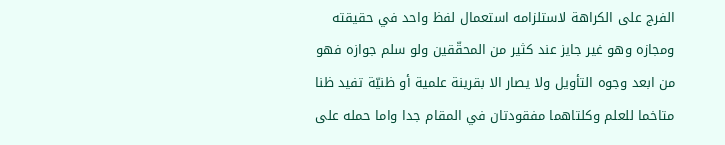الفرج على الكراهة لاستلزامه استعمال لفظ واحد في حقيقته ومجازه وهو غير جايز عند كثير من المحقّقين ولو سلم جوازه فهو من ابعد وجوه التأويل ولا يصار الا بقرينة علمية أو ظنيّة تفيد ظنا متاخما للعلم وكلتاهما مفقودتان في المقام جدا واما حمله على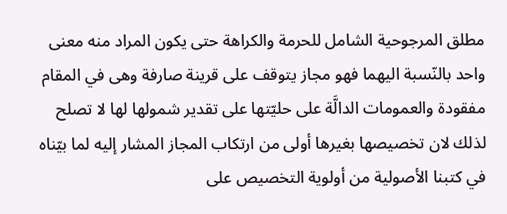مطلق المرجوحية الشامل للحرمة والكراهة حتى يكون المراد منه معنى واحد بالنّسبة اليهما فهو مجاز يتوقف على قرينة صارفة وهى في المقام مفقودة والعمومات الدالَّة على حليّتها على تقدير شمولها لها لا تصلح لذلك لان تخصيصها بغيرها أولى من ارتكاب المجاز المشار إليه لما بيّناه في كتبنا الأصولية من أولوية التخصيص على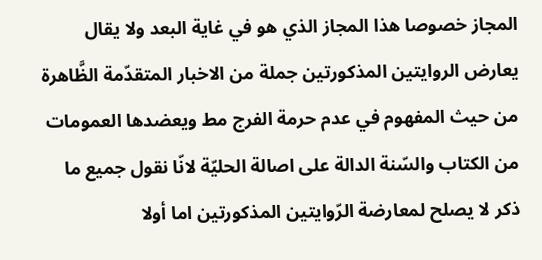المجاز خصوصا هذا المجاز الذي هو في غاية البعد ولا يقال يعارض الروايتين المذكورتين جملة من الاخبار المتقدّمة الظَّاهرة من حيث المفهوم في عدم حرمة الفرج مط ويعضدها العمومات من الكتاب والسّنة الدالة على اصالة الحليّة لانّا نقول جميع ما ذكر لا يصلح لمعارضة الرّوايتين المذكورتين اما أولا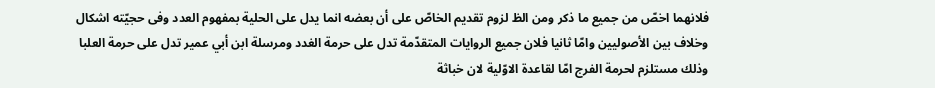فلانهما اخصّ من جميع ما ذكر ومن الظ لزوم تقديم الخاصّ على أن بعضه انما يدل على الحلية بمفهوم العدد وفى حجيّته اشكال وخلاف بين الأصوليين وامّا ثانيا فلان جميع الروايات المتقدّمة تدل على حرمة الغدد ومرسلة ابن أبي عمير تدل على حرمة العلبا وذلك مستلزم لحرمة الفرج امّا لقاعدة الاوّلية لان خباثة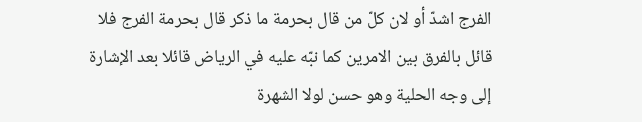الفرج اشدّ أو لان كلّ من قال بحرمة ما ذكر قال بحرمة الفرج فلا قائل بالفرق بين الامرين كما نبّه عليه في الرياض قائلا بعد الإشارة إلى وجه الحلية وهو حسن لولا الشهرة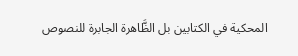المحكية في الكتابين بل الظَّاهرة الجابرة للنصوص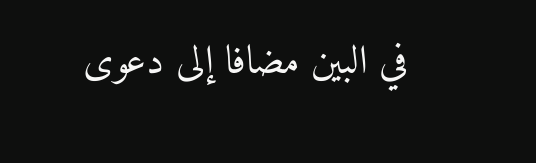في البين مضافا إلى دعوى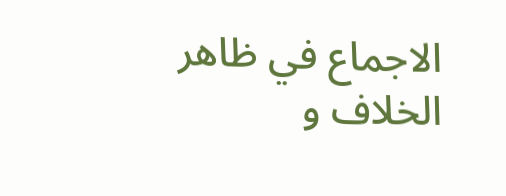الاجماع في ظاهر الخلاف و